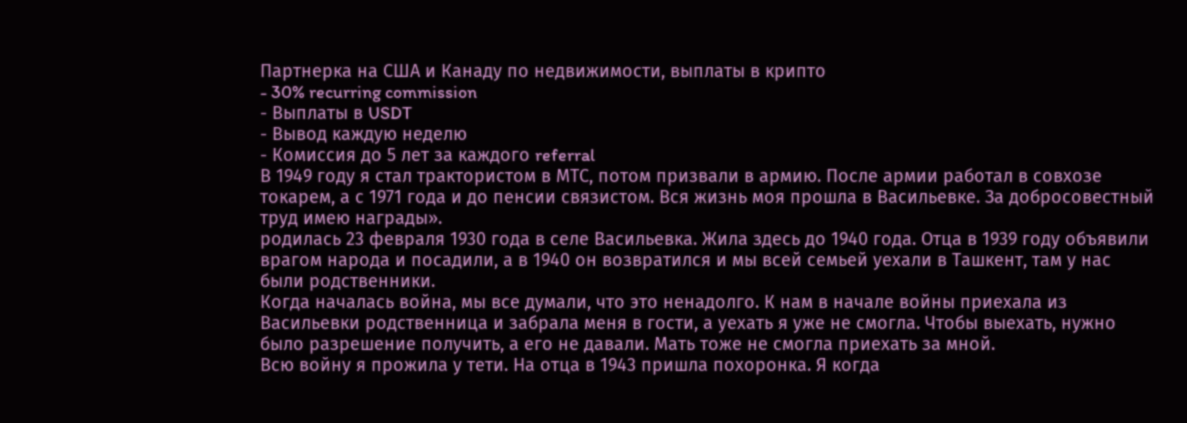Партнерка на США и Канаду по недвижимости, выплаты в крипто
- 30% recurring commission
- Выплаты в USDT
- Вывод каждую неделю
- Комиссия до 5 лет за каждого referral
В 1949 году я стал трактористом в МТС, потом призвали в армию. После армии работал в совхозе токарем, а с 1971 года и до пенсии связистом. Вся жизнь моя прошла в Васильевке. За добросовестный труд имею награды».
родилась 23 февраля 1930 года в селе Васильевка. Жила здесь до 1940 года. Отца в 1939 году объявили врагом народа и посадили, а в 1940 он возвратился и мы всей семьей уехали в Ташкент, там у нас были родственники.
Когда началась война, мы все думали, что это ненадолго. К нам в начале войны приехала из Васильевки родственница и забрала меня в гости, а уехать я уже не смогла. Чтобы выехать, нужно было разрешение получить, а его не давали. Мать тоже не смогла приехать за мной.
Всю войну я прожила у тети. На отца в 1943 пришла похоронка. Я когда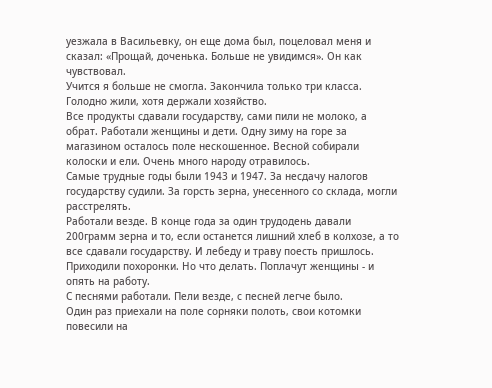уезжала в Васильевку, он еще дома был, поцеловал меня и сказал: «Прощай, доченька. Больше не увидимся». Он как чувствовал.
Учится я больше не смогла. Закончила только три класса. Голодно жили, хотя держали хозяйство.
Все продукты сдавали государству, сами пили не молоко, а обрат. Работали женщины и дети. Одну зиму на горе за магазином осталось поле нескошенное. Весной собирали колоски и ели. Очень много народу отравилось.
Самые трудные годы были 1943 и 1947. За несдачу налогов государству судили. За горсть зерна, унесенного со склада, могли расстрелять.
Работали везде. В конце года за один трудодень давали 200грамм зерна и то, если останется лишний хлеб в колхозе, а то все сдавали государству. И лебеду и траву поесть пришлось.
Приходили похоронки. Но что делать. Поплачут женщины - и опять на работу.
С песнями работали. Пели везде, с песней легче было.
Один раз приехали на поле сорняки полоть, свои котомки повесили на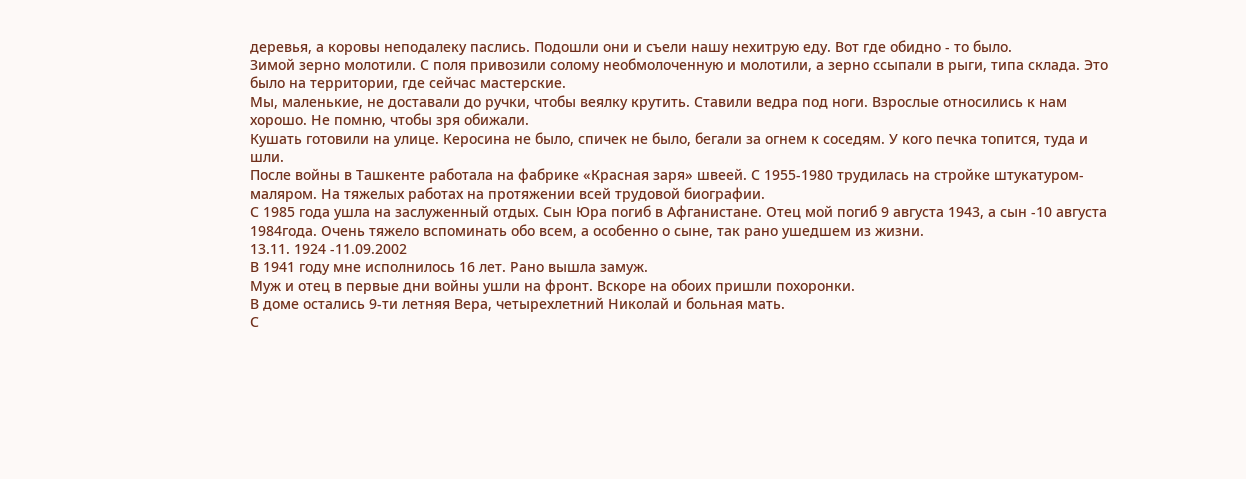деревья, а коровы неподалеку паслись. Подошли они и съели нашу нехитрую еду. Вот где обидно - то было.
Зимой зерно молотили. С поля привозили солому необмолоченную и молотили, а зерно ссыпали в рыги, типа склада. Это было на территории, где сейчас мастерские.
Мы, маленькие, не доставали до ручки, чтобы веялку крутить. Ставили ведра под ноги. Взрослые относились к нам хорошо. Не помню, чтобы зря обижали.
Кушать готовили на улице. Керосина не было, спичек не было, бегали за огнем к соседям. У кого печка топится, туда и шли.
После войны в Ташкенте работала на фабрике «Красная заря» швеей. С 1955-1980 трудилась на стройке штукатуром-маляром. На тяжелых работах на протяжении всей трудовой биографии.
С 1985 года ушла на заслуженный отдых. Сын Юра погиб в Афганистане. Отец мой погиб 9 августа 1943, а сын -10 августа 1984года. Очень тяжело вспоминать обо всем, а особенно о сыне, так рано ушедшем из жизни.
13.11. 1924 -11.09.2002
В 1941 году мне исполнилось 16 лет. Рано вышла замуж.
Муж и отец в первые дни войны ушли на фронт. Вскоре на обоих пришли похоронки.
В доме остались 9-ти летняя Вера, четырехлетний Николай и больная мать.
С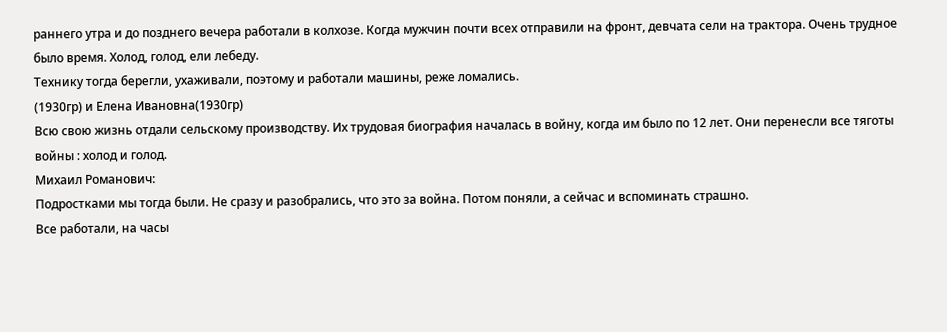раннего утра и до позднего вечера работали в колхозе. Когда мужчин почти всех отправили на фронт, девчата сели на трактора. Очень трудное было время. Холод, голод, ели лебеду.
Технику тогда берегли, ухаживали, поэтому и работали машины, реже ломались.
(1930гр) и Елена Ивановна(1930гр)
Всю свою жизнь отдали сельскому производству. Их трудовая биография началась в войну, когда им было по 12 лет. Они перенесли все тяготы войны : холод и голод.
Михаил Романович:
Подростками мы тогда были. Не сразу и разобрались, что это за война. Потом поняли, а сейчас и вспоминать страшно.
Все работали, на часы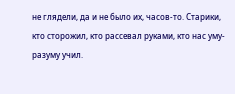не глядели, да и не было их, часов-то. Старики, кто сторожил, кто рассевал руками, кто нас уму-разуму учил.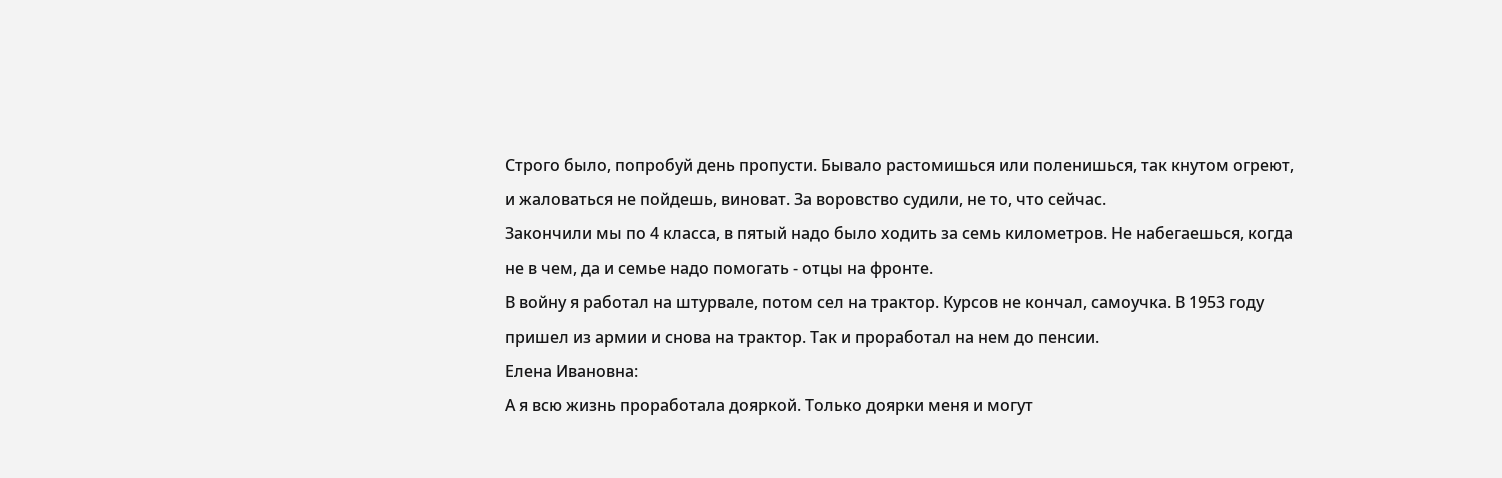Строго было, попробуй день пропусти. Бывало растомишься или поленишься, так кнутом огреют, и жаловаться не пойдешь, виноват. За воровство судили, не то, что сейчас.
Закончили мы по 4 класса, в пятый надо было ходить за семь километров. Не набегаешься, когда не в чем, да и семье надо помогать - отцы на фронте.
В войну я работал на штурвале, потом сел на трактор. Курсов не кончал, самоучка. В 1953 году пришел из армии и снова на трактор. Так и проработал на нем до пенсии.
Елена Ивановна:
А я всю жизнь проработала дояркой. Только доярки меня и могут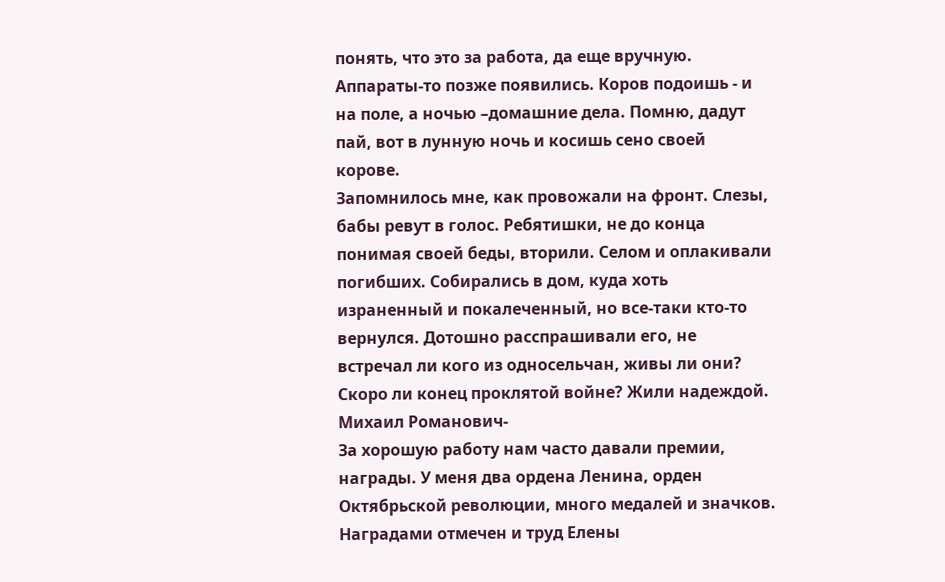понять, что это за работа, да еще вручную. Аппараты-то позже появились. Коров подоишь - и на поле, а ночью –домашние дела. Помню, дадут пай, вот в лунную ночь и косишь сено своей корове.
Запомнилось мне, как провожали на фронт. Слезы, бабы ревут в голос. Ребятишки, не до конца понимая своей беды, вторили. Селом и оплакивали погибших. Собирались в дом, куда хоть израненный и покалеченный, но все-таки кто-то вернулся. Дотошно расспрашивали его, не встречал ли кого из односельчан, живы ли они? Скоро ли конец проклятой войне? Жили надеждой.
Михаил Романович-
За хорошую работу нам часто давали премии, награды. У меня два ордена Ленина, орден Октябрьской революции, много медалей и значков. Наградами отмечен и труд Елены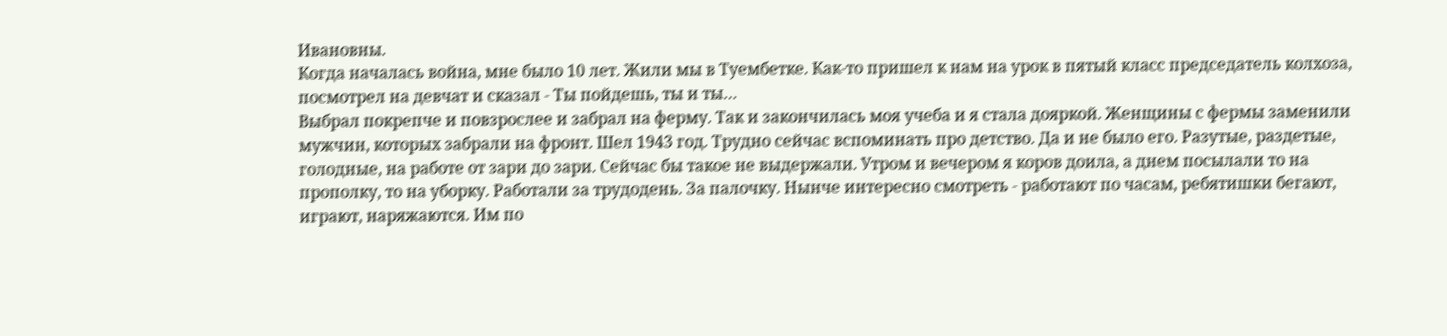Ивановны.
Когда началась война, мне было 10 лет. Жили мы в Туембетке. Как-то пришел к нам на урок в пятый класс председатель колхоза, посмотрел на девчат и сказал - Ты пойдешь, ты и ты…
Выбрал покрепче и повзрослее и забрал на ферму. Так и закончилась моя учеба и я стала дояркой. Женщины с фермы заменили мужчин, которых забрали на фронт. Шел 1943 год. Трудно сейчас вспоминать про детство. Да и не было его. Разутые, раздетые, голодные, на работе от зари до зари. Сейчас бы такое не выдержали. Утром и вечером я коров доила, а днем посылали то на прополку, то на уборку. Работали за трудодень. За палочку. Нынче интересно смотреть - работают по часам, ребятишки бегают, играют, наряжаются. Им по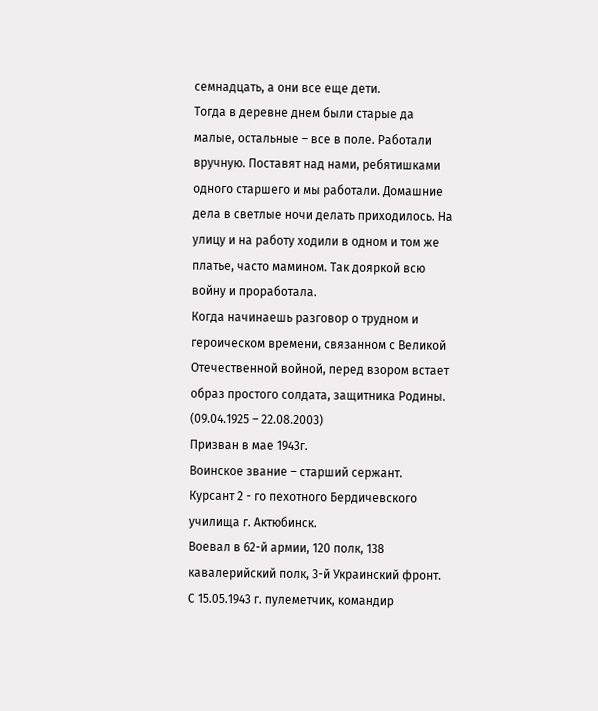семнадцать, а они все еще дети.
Тогда в деревне днем были старые да малые, остальные – все в поле. Работали вручную. Поставят над нами, ребятишками одного старшего и мы работали. Домашние дела в светлые ночи делать приходилось. На улицу и на работу ходили в одном и том же платье, часто мамином. Так дояркой всю войну и проработала.
Когда начинаешь разговор о трудном и героическом времени, связанном с Великой Отечественной войной, перед взором встает образ простого солдата, защитника Родины.
(09.04.1925 – 22.08.2003)
Призван в мае 1943г.
Воинское звание – старший сержант.
Курсант 2 - го пехотного Бердичевского училища г. Актюбинск.
Воевал в 62-й армии, 120 полк, 138 кавалерийский полк, 3-й Украинский фронт.
С 15.05.1943 г. пулеметчик, командир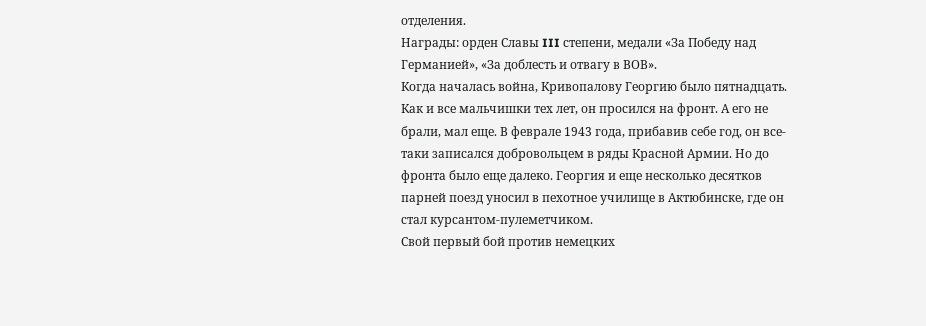отделения.
Награды: орден Славы III степени, медали «За Победу над Германией», «За доблесть и отвагу в ВОВ».
Когда началась война, Кривопалову Георгию было пятнадцать. Как и все мальчишки тех лет, он просился на фронт. А его не брали, мал еще. В феврале 1943 года, прибавив себе год, он все-таки записался добровольцем в ряды Красной Армии. Но до фронта было еще далеко. Георгия и еще несколько десятков парней поезд уносил в пехотное училище в Актюбинске, где он стал курсантом-пулеметчиком.
Свой первый бой против немецких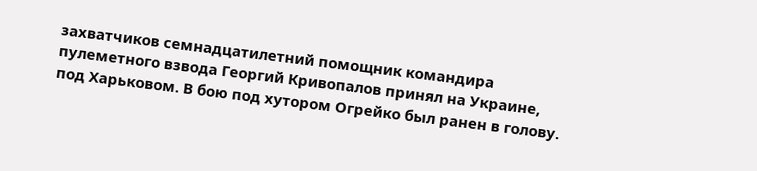захватчиков семнадцатилетний помощник командира пулеметного взвода Георгий Кривопалов принял на Украине, под Харьковом. В бою под хутором Огрейко был ранен в голову.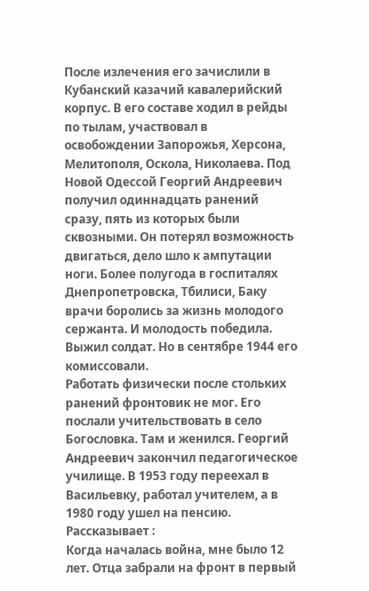После излечения его зачислили в Кубанский казачий кавалерийский корпус. В его составе ходил в рейды по тылам, участвовал в освобождении Запорожья, Херсона, Мелитополя, Оскола, Николаева. Под Новой Одессой Георгий Андреевич получил одиннадцать ранений сразу, пять из которых были сквозными. Он потерял возможность двигаться, дело шло к ампутации ноги. Более полугода в госпиталях Днепропетровска, Тбилиси, Баку врачи боролись за жизнь молодого сержанта. И молодость победила. Выжил солдат. Но в сентябре 1944 его комиссовали.
Работать физически после стольких ранений фронтовик не мог. Его послали учительствовать в село Богословка. Там и женился. Георгий Андреевич закончил педагогическое училище. В 1953 году переехал в Васильевку, работал учителем, а в 1980 году ушел на пенсию.
Рассказывает :
Когда началась война, мне было 12 лет. Отца забрали на фронт в первый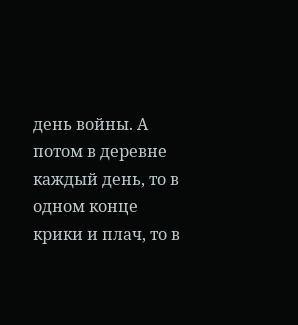день войны. А потом в деревне каждый день, то в одном конце крики и плач, то в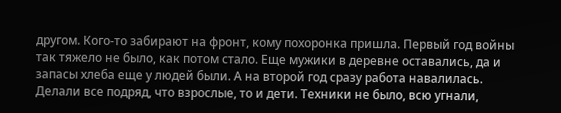другом. Кого-то забирают на фронт, кому похоронка пришла. Первый год войны так тяжело не было, как потом стало. Еще мужики в деревне оставались, да и запасы хлеба еще у людей были. А на второй год сразу работа навалилась. Делали все подряд, что взрослые, то и дети. Техники не было, всю угнали,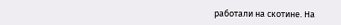работали на скотине. На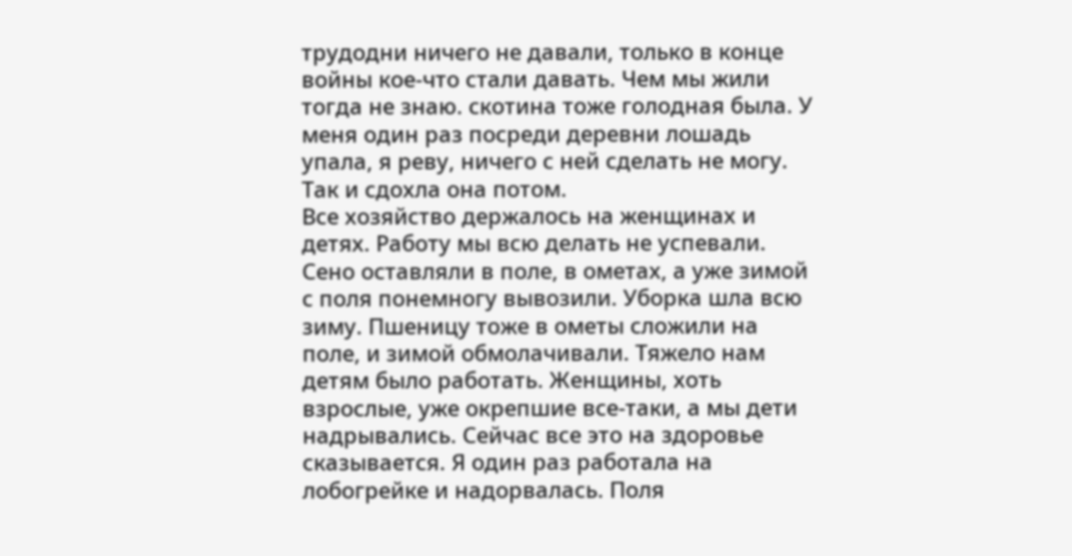трудодни ничего не давали, только в конце войны кое-что стали давать. Чем мы жили тогда не знаю. скотина тоже голодная была. У меня один раз посреди деревни лошадь упала, я реву, ничего с ней сделать не могу. Так и сдохла она потом.
Все хозяйство держалось на женщинах и детях. Работу мы всю делать не успевали. Сено оставляли в поле, в ометах, а уже зимой с поля понемногу вывозили. Уборка шла всю зиму. Пшеницу тоже в ометы сложили на поле, и зимой обмолачивали. Тяжело нам детям было работать. Женщины, хоть взрослые, уже окрепшие все-таки, а мы дети надрывались. Сейчас все это на здоровье сказывается. Я один раз работала на лобогрейке и надорвалась. Поля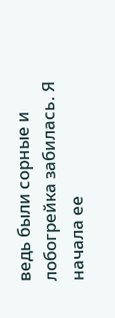ведь были сорные и лобогрейка забилась. Я начала ее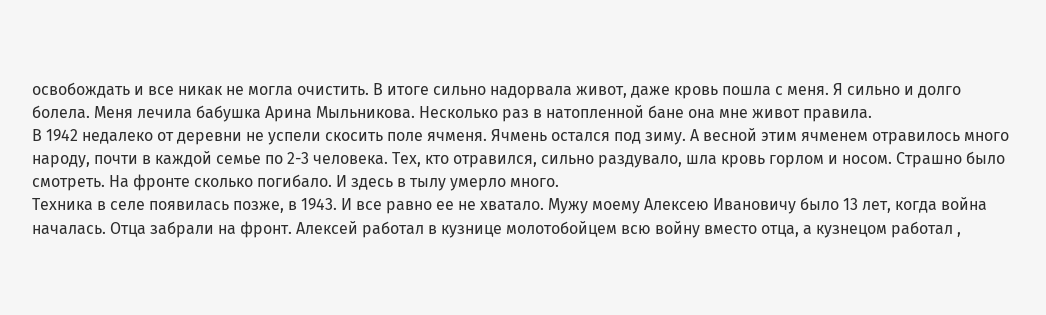освобождать и все никак не могла очистить. В итоге сильно надорвала живот, даже кровь пошла с меня. Я сильно и долго болела. Меня лечила бабушка Арина Мыльникова. Несколько раз в натопленной бане она мне живот правила.
В 1942 недалеко от деревни не успели скосить поле ячменя. Ячмень остался под зиму. А весной этим ячменем отравилось много народу, почти в каждой семье по 2-3 человека. Тех, кто отравился, сильно раздувало, шла кровь горлом и носом. Страшно было смотреть. На фронте сколько погибало. И здесь в тылу умерло много.
Техника в селе появилась позже, в 1943. И все равно ее не хватало. Мужу моему Алексею Ивановичу было 13 лет, когда война началась. Отца забрали на фронт. Алексей работал в кузнице молотобойцем всю войну вместо отца, а кузнецом работал ,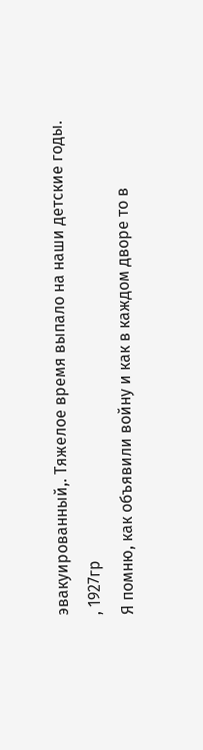эвакуированный,. Тяжелое время выпало на наши детские годы.
, 1927гр
Я помню, как объявили войну и как в каждом дворе то в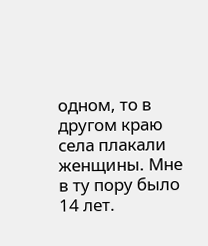одном, то в другом краю села плакали женщины. Мне в ту пору было 14 лет.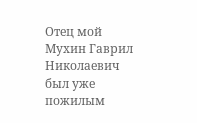Отец мой Мухин Гаврил Николаевич был уже пожилым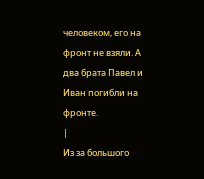человеком, его на фронт не взяли. А два брата Павел и Иван погибли на фронте.
|
Из за большого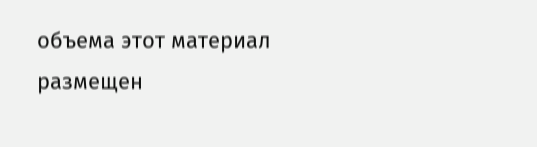объема этот материал размещен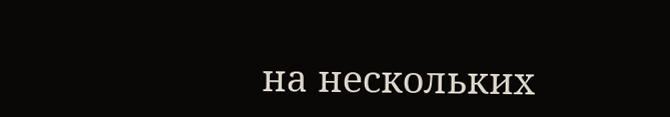на нескольких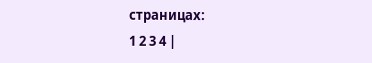страницах:
1 2 3 4 |